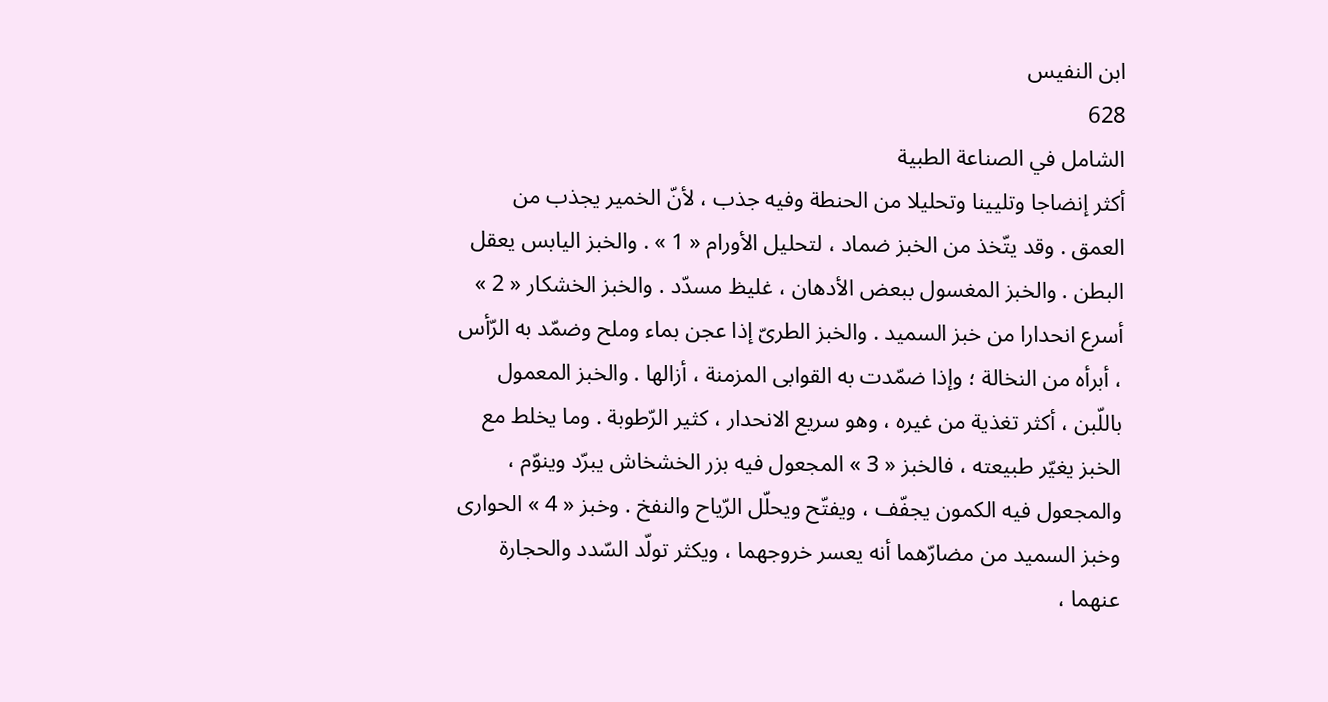ابن النفيس
628
الشامل في الصناعة الطبية
أكثر إنضاجا وتليينا وتحليلا من الحنطة وفيه جذب ، لأنّ الخمير يجذب من العمق . وقد يتّخذ من الخبز ضماد ، لتحليل الأورام « 1 » . والخبز اليابس يعقل البطن . والخبز المغسول ببعض الأدهان ، غليظ مسدّد . والخبز الخشكار « 2 » أسرع انحدارا من خبز السميد . والخبز الطرىّ إذا عجن بماء وملح وضمّد به الرّأس ، أبرأه من النخالة ؛ وإذا ضمّدت به القوابى المزمنة ، أزالها . والخبز المعمول باللّبن ، أكثر تغذية من غيره ، وهو سريع الانحدار ، كثير الرّطوبة . وما يخلط مع الخبز يغيّر طبيعته ، فالخبز « 3 » المجعول فيه بزر الخشخاش يبرّد وينوّم ، والمجعول فيه الكمون يجفّف ، ويفتّح ويحلّل الرّياح والنفخ . وخبز « 4 » الحوارى وخبز السميد من مضارّهما أنه يعسر خروجهما ، ويكثر تولّد السّدد والحجارة عنهما ،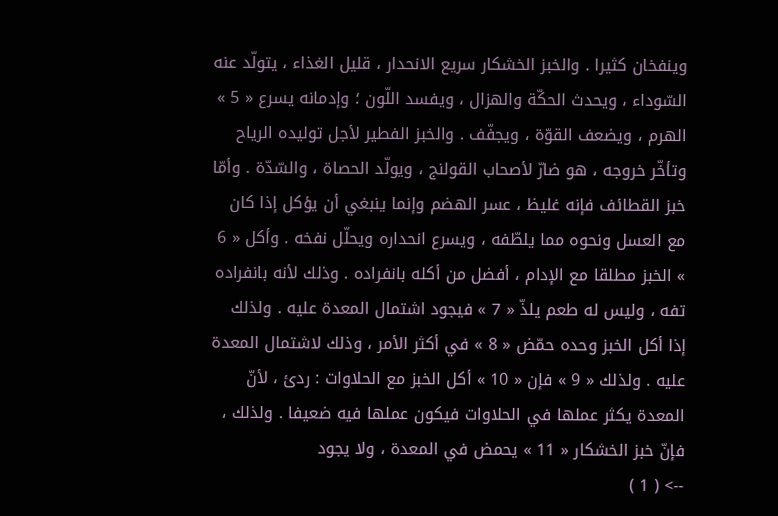وينفخان كثيرا . والخبز الخشكار سريع الانحدار ، قليل الغذاء ، يتولّد عنه السّوداء ، ويحدث الحكّة والهزال ، ويفسد اللّون ؛ وإدمانه يسرع « 5 » الهرم ، ويضعف القوّة ، ويجفّف . والخبز الفطير لأجل توليده الرياح وتأخّر خروجه ، هو ضارّ لأصحاب القولنج ، ويولّد الحصاة ، والسّدّة . وأمّا خبز القطائف فإنه غليظ ، عسر الهضم وإنما ينبغي أن يؤكل إذا كان مع العسل ونحوه مما يلطّفه ، ويسرع انحداره ويحلّل نفخه . وأكل « 6 » الخبز مطلقا مع الإدام ، أفضل من أكله بانفراده . وذلك لأنه بانفراده تفه ، وليس له طعم يلذّ « 7 » فيجود اشتمال المعدة عليه . ولذلك إذا أكل الخبز وحده حمّض « 8 » في أكثر الأمر ، وذلك لاشتمال المعدة عليه . ولذلك « 9 » فإن « 10 » أكل الخبز مع الحلاوات : ردئ ، لأنّ المعدة يكثر عملها في الحلاوات فيكون عملها فيه ضعيفا . ولذلك ، فإنّ خبز الخشكار « 11 » يحمض في المعدة ، ولا يجود
--> ( 1 )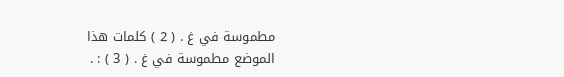مطموسة في غ . ( 2 ) كلمات هذا الموضع مطموسة في غ . ( 3 ) : .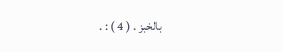بالخبز . ( 4 ) : .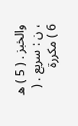والخبز . ( 5 ) ه ، ن : سريع . ( 6 ) مكررة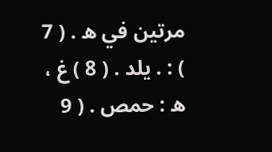مرتين في ه . ( 7 ) : . يلد . ( 8 ) غ ، ه : حمص . ( 9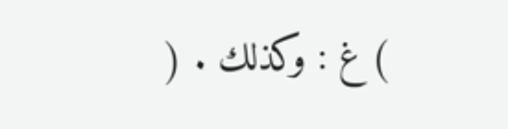) غ : وكذلك . (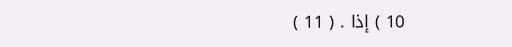10 ) إذا . ( 11 )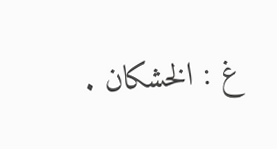غ : الخشكان .